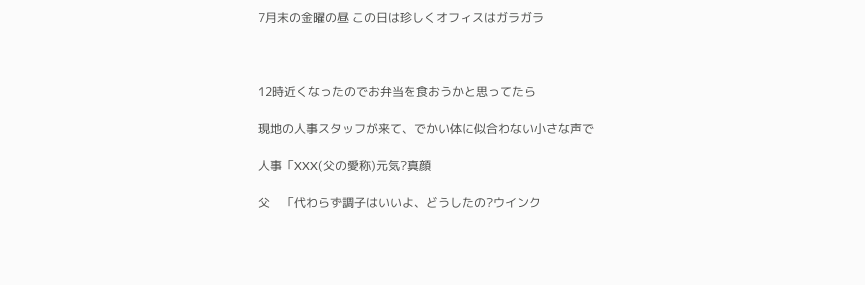7月末の金曜の昼 この日は珍しくオフィスはガラガラ



12時近くなったのでお弁当を食おうかと思ってたら

現地の人事スタッフが来て、でかい体に似合わない小さな声で

人事「XXX(父の愛称)元気?真顔

父    「代わらず調子はいいよ、どうしたの?ウインク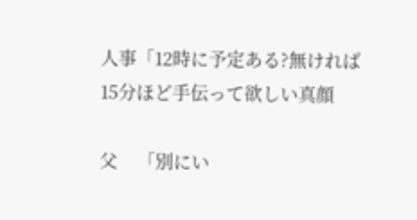人事「12時に予定ある?無ければ15分ほど手伝って欲しい真顔

父    「別にい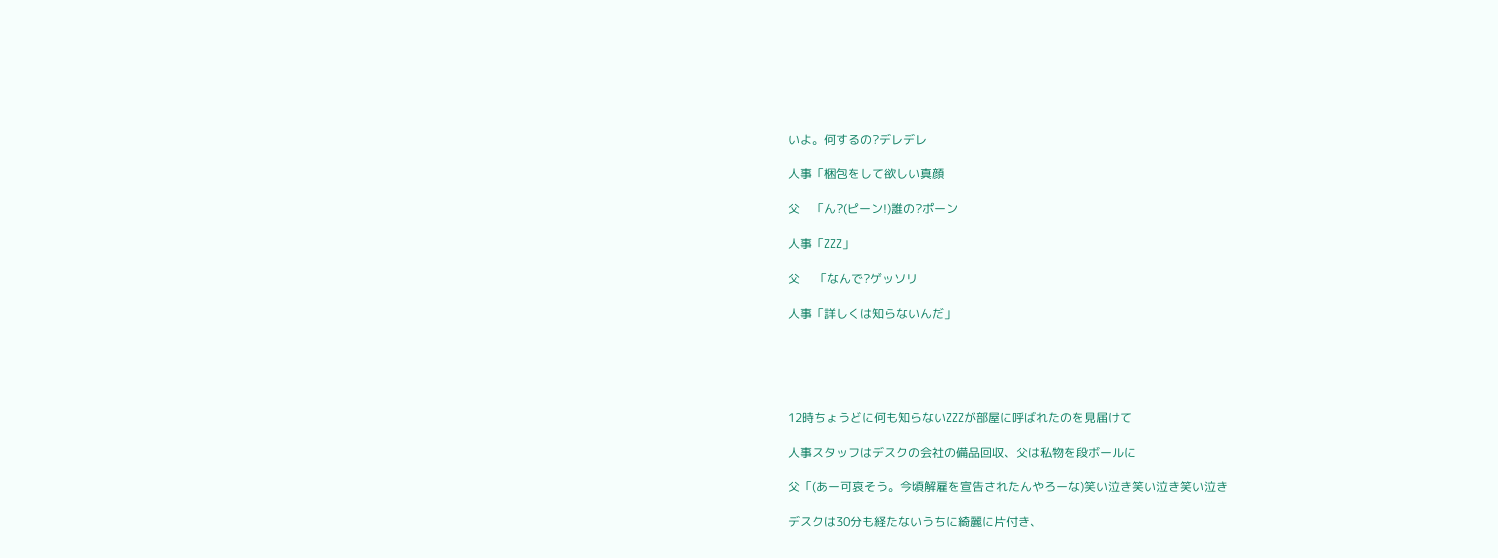いよ。何するの?デレデレ

人事「梱包をして欲しい真顔

父    「ん?(ピーン!)誰の?ポーン

人事「ZZZ」

父     「なんで?ゲッソリ

人事「詳しくは知らないんだ」





12時ちょうどに何も知らないZZZが部屋に呼ばれたのを見届けて

人事スタッフはデスクの会社の備品回収、父は私物を段ボールに

父「(あー可哀そう。今頃解雇を宣告されたんやろーな)笑い泣き笑い泣き笑い泣き

デスクは30分も経たないうちに綺麗に片付き、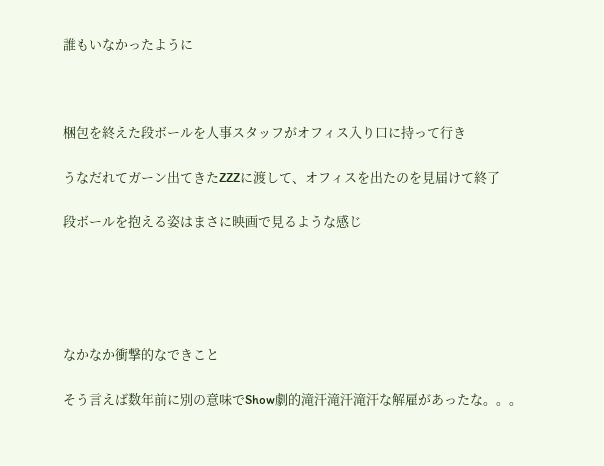誰もいなかったように



梱包を終えた段ボールを人事スタッフがオフィス入り口に持って行き

うなだれてガーン出てきたZZZに渡して、オフィスを出たのを見届けて終了

段ボールを抱える姿はまさに映画で見るような感じ





なかなか衝撃的なできこと

そう言えば数年前に別の意味でShow劇的滝汗滝汗滝汗な解雇があったな。。。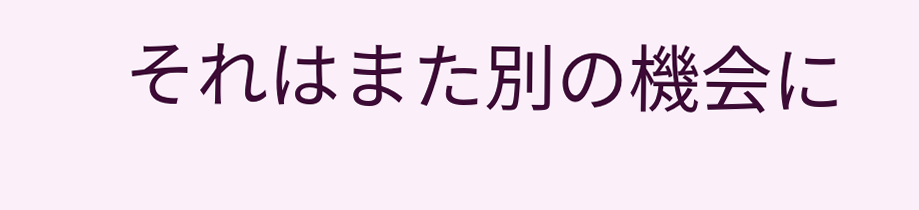それはまた別の機会に